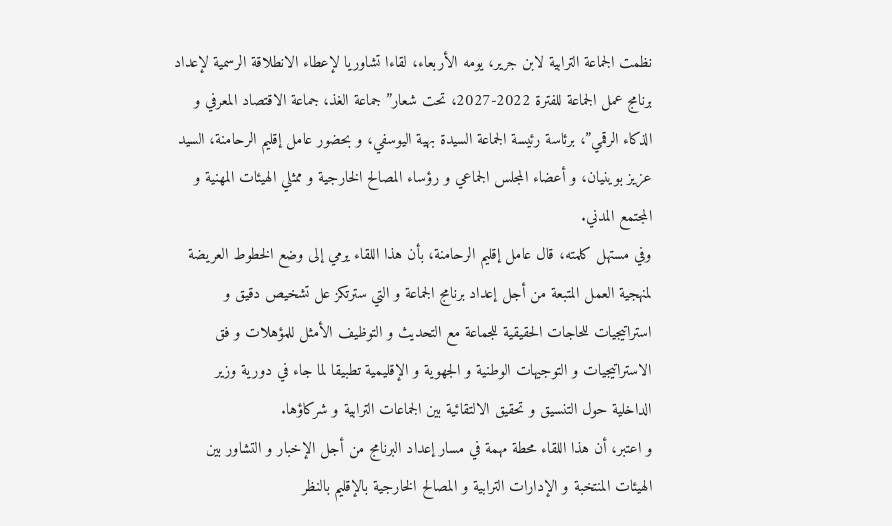نظمت الجماعة الترابية لابن جرير، يومه الأربعاء، لقاءا تشاوريا لإعطاء الانطلاقة الرسمية لإعداد برنامج عمل الجماعة للفترة 2022-2027، تحت شعار” جماعة الغذ، جماعة الاقتصاد المعرفي و الذكاء الرقمي”، برئاسة رئيسة الجماعة السيدة بهية اليوسفي، و بحضور عامل إقليم الرحامنة، السيد عزيز بوينيان، و أعضاء المجلس الجماعي و رؤساء المصالح الخارجية و ممثلي الهيئات المهنية و المجتمع المدني.
وفي مستهل كلمته، قال عامل إقليم الرحامنة، بأن هذا اللقاء يرمي إلى وضع الخطوط العريضة لمنهجية العمل المتبعة من أجل إعداد برنامج الجماعة و التي سترتكز عل تشخيص دقيق و استراتيجيات للحاجات الحقيقية للجماعة مع التحديث و التوظيف الأمثل للمؤهلات و فق الاستراتيجيات و التوجيهات الوطنية و الجهوية و الإقليمية تطبيقا لما جاء في دورية وزير الداخلية حول التنسيق و تحقيق الالتقائية بين الجماعات الترابية و شركاؤها.
و اعتبر، أن هذا اللقاء محطة مهمة في مسار إعداد البرنامج من أجل الإخبار و التشاور بين الهيئات المنتخبة و الإدارات الترابية و المصالح الخارجية بالإقليم بالنظر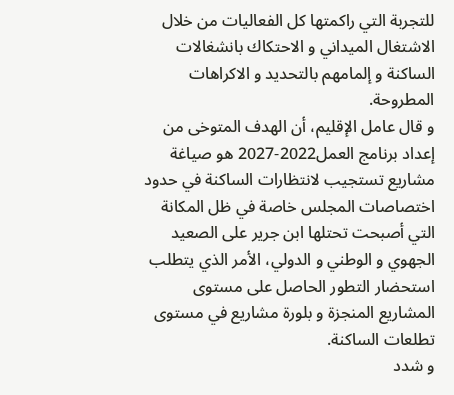للتجربة التي راكمتها كل الفعاليات من خلال الاشتغال الميداني و الاحتكاك بانشغالات الساكنة و إلمامهم بالتحديد و الاكراهات المطروحة.
و قال عامل الإقليم، أن الهدف المتوخى من إعداد برنامج العمل2022-2027 هو صياغة مشاريع تستجيب لانتظارات الساكنة في حدود اختصاصات المجلس خاصة في ظل المكانة التي أصبحت تحتلها ابن جرير على الصعيد الجهوي و الوطني و الدولي، الأمر الذي يتطلب استحضار التطور الحاصل على مستوى المشاريع المنجزة و بلورة مشاريع في مستوى تطلعات الساكنة.
و شدد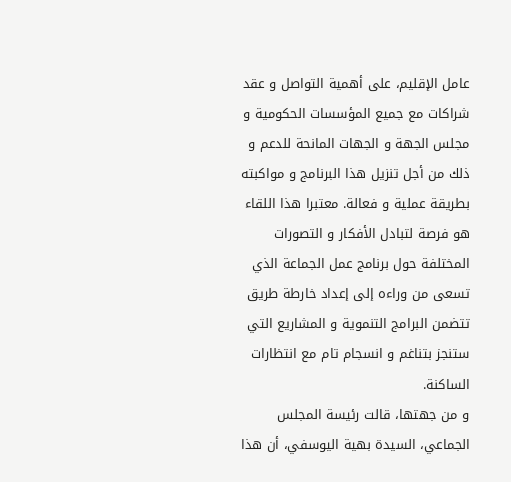عامل الإقليم، على أهمية التواصل و عقد شراكات مع جميع المؤسسات الحكومية و مجلس الجهة و الجهات المانحة للدعم و ذلك من أجل تنزيل هذا البرنامج و مواكبته بطريقة عملية و فعالة. معتبرا هذا اللقاء هو فرصة لتبادل الأفكار و التصورات المختلفة حول برنامج عمل الجماعة الذي تسعى من وراءه إلى إعداد خارطة طريق تتضمن البرامج التنموية و المشاريع التي ستنجز بتناغم و انسجام تام مع انتظارات الساكنة.
و من جهتها، قالت رئيسة المجلس الجماعي، السيدة بهية اليوسفي، أن هذا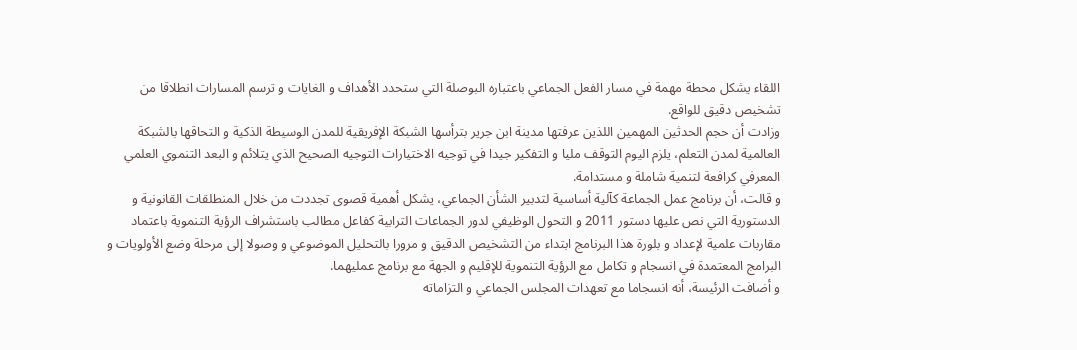اللقاء يشكل محطة مهمة في مسار الفعل الجماعي باعتباره البوصلة التي ستحدد الأهداف و الغايات و ترسم المسارات انطلاقا من تشخيص دقيق للواقع.
وزادت أن حجم الحدثين المهمين اللذين عرفتها مدينة ابن جرير بترأسها الشبكة الإفريقية للمدن الوسيطة الذكية و التحاقها بالشبكة العالمية لمدن التعلم، يلزم اليوم التوقف مليا و التفكير جيدا في توجيه الاختيارات التوجيه الصحيح الذي يتلائم و البعد التنموي العلمي المعرفي كرافعة لتنمية شاملة و مستدامة.
و قالت، أن برنامج عمل الجماعة كآلية أساسية لتدبير الشأن الجماعي، يشكل أهمية قصوى تجددت من خلال المنطلقات القانونية و الدستورية التي نص عليها دستور 2011 و التحول الوظيفي لدور الجماعات الترابية كفاعل مطالب باستشراف الرؤية التنموية باعتماد مقاربات علمية لإعداد و بلورة هذا البرنامج ابتداء من التشخيص الدقيق و مرورا بالتحليل الموضوعي و وصولا إلى مرحلة وضع الأولويات و البرامج المعتمدة في انسجام و تكامل مع الرؤية التنموية للإقليم و الجهة مع برنامج عمليهما.
و أضافت الرئيسة، أنه انسجاما مع تعهدات المجلس الجماعي و التزاماته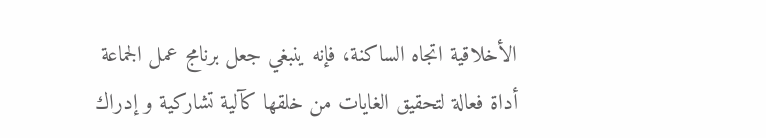الأخلاقية اتجاه الساكنة، فإنه ينبغي جعل برنامج عمل الجماعة أداة فعالة لتحقيق الغايات من خلقها كآلية تشاركية و إدراك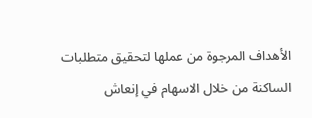الأهداف المرجوة من عملها لتحقيق متطلبات الساكنة من خلال الاسهام في إنعاش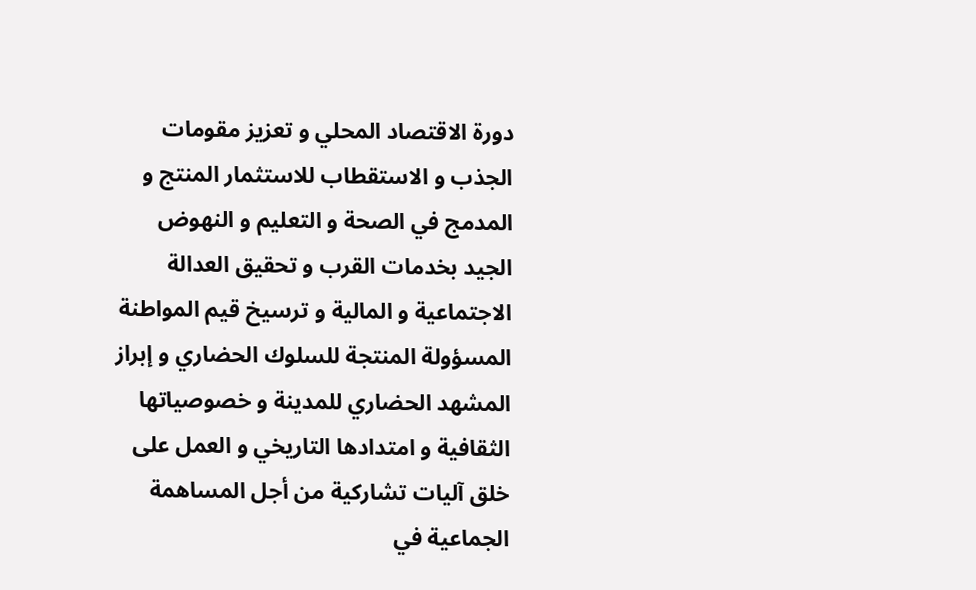دورة الاقتصاد المحلي و تعزيز مقومات الجذب و الاستقطاب للاستثمار المنتج و المدمج في الصحة و التعليم و النهوض الجيد بخدمات القرب و تحقيق العدالة الاجتماعية و المالية و ترسيخ قيم المواطنة المسؤولة المنتجة للسلوك الحضاري و إبراز المشهد الحضاري للمدينة و خصوصياتها الثقافية و امتدادها التاريخي و العمل على خلق آليات تشاركية من أجل المساهمة الجماعية في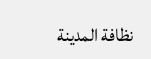نظافة المدينة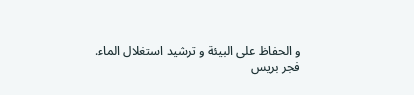و الحفاظ على البيئة و ترشيد استغلال الماء.
فجر بريس